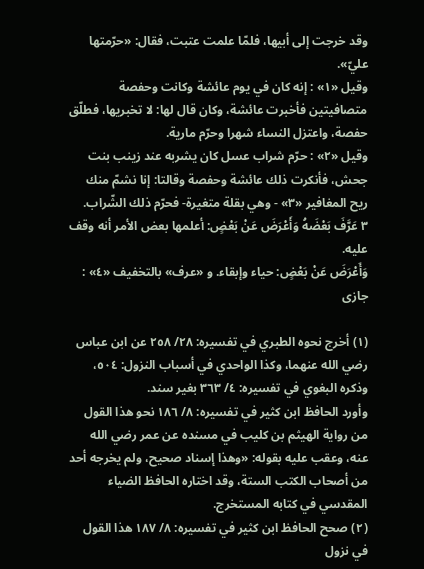وقد خرجت إلى أبيها، فلمّا علمت عتبت، فقال: «حرّمتها عليّ».
وقيل «١» : إنه كان في يوم عائشة وكانت وحفصة متصافيتين فأخبرت عائشة، وكان قال لها: لا تخبريها، فطلّق حفصة، واعتزل النساء شهرا وحرّم مارية.
وقيل «٢» : حرّم شراب عسل كان يشربه عند زينب بنت جحش، فأنكرت ذلك عائشة وحفصة وقالتا: إنا نشمّ منك ريح المغافير «٣» - وهي بقلة متغيرة- فحرّم ذلك الشّراب.
٣ عَرَّفَ بَعْضَهُ وَأَعْرَضَ عَنْ بَعْضٍ: أعلمها بعض الأمر أنه وقف عليه.
وَأَعْرَضَ عَنْ بَعْضٍ: حياء وإبقاء. و «عرف» بالتخفيف «٤» : جازى

(١) أخرج نحوه الطبري في تفسيره: ٢٨/ ٢٥٨ عن ابن عباس رضي الله عنهما، وكذا الواحدي في أسباب النزول: ٥٠٤، وذكره البغوي في تفسيره: ٤/ ٣٦٣ بغير سند.
وأورد الحافظ ابن كثير في تفسيره: ٨/ ١٨٦ نحو هذا القول من رواية الهيثم بن كليب في مسنده عن عمر رضي الله عنه، وعقب عليه بقوله: «وهذا إسناد صحيح، ولم يخرجه أحد من أصحاب الكتب الستة، وقد اختاره الحافظ الضياء المقدسي في كتابه المستخرج.
(٢) صحح الحافظ ابن كثير في تفسيره: ٨/ ١٨٧ هذا القول في نزول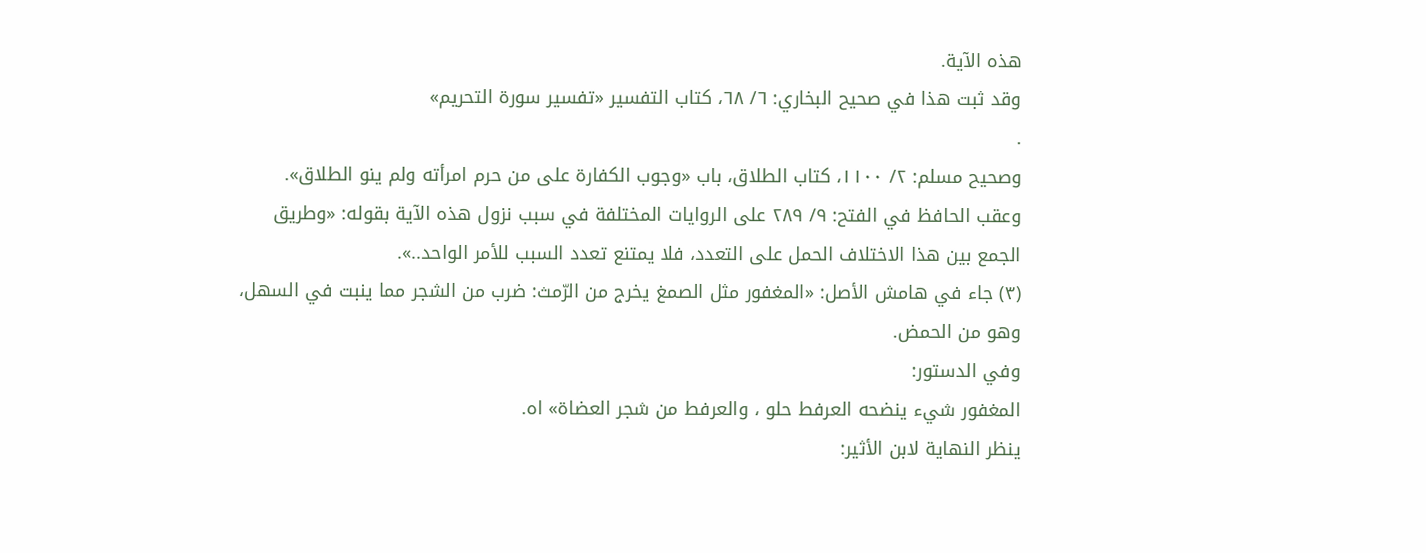هذه الآية.
وقد ثبت هذا في صحيح البخاري: ٦/ ٦٨، كتاب التفسير «تفسير سورة التحريم»
.
وصحيح مسلم: ٢/ ١١٠٠، كتاب الطلاق، باب «وجوب الكفارة على من حرم امرأته ولم ينو الطلاق».
وعقب الحافظ في الفتح: ٩/ ٢٨٩ على الروايات المختلفة في سبب نزول هذه الآية بقوله: «وطريق الجمع بين هذا الاختلاف الحمل على التعدد، فلا يمتنع تعدد السبب للأمر الواحد..».
(٣) جاء في هامش الأصل: «المغفور مثل الصمغ يخرج من الرّمث: ضرب من الشجر مما ينبت في السهل، وهو من الحمض.
وفي الدستور:
المغفور شيء ينضحه العرفط حلو ، والعرفط من شجر العضاة» اه.
ينظر النهاية لابن الأثير: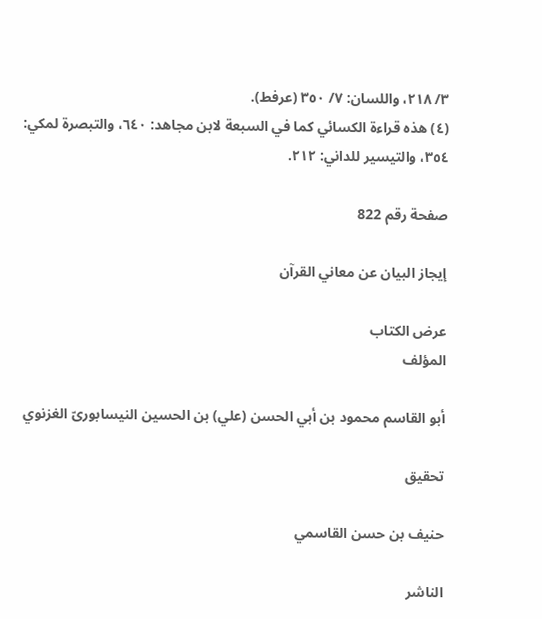٣/ ٢١٨، واللسان: ٧/ ٣٥٠ (عرفط).
(٤) هذه قراءة الكسائي كما في السبعة لابن مجاهد: ٦٤٠، والتبصرة لمكي: ٣٥٤، والتيسير للداني: ٢١٢.

صفحة رقم 822

إيجاز البيان عن معاني القرآن

عرض الكتاب
المؤلف

أبو القاسم محمود بن أبي الحسن (علي) بن الحسين النيسابورىّ الغزنوي

تحقيق

حنيف بن حسن القاسمي

الناشر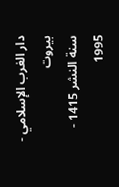دار الغرب الإسلامي - بيروت
سنة النشر 1415 - 1995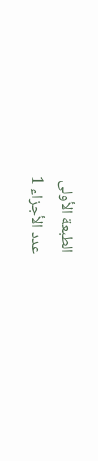الطبعة الأولى
عدد الأجزاء 1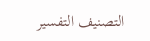التصنيف التفسير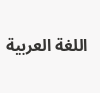اللغة العربية